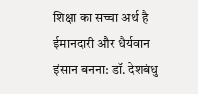शिक्षा का सच्चा अर्थ है ईमानदारी और धैर्यवान इंसान बनना: डॉ. देशबंधु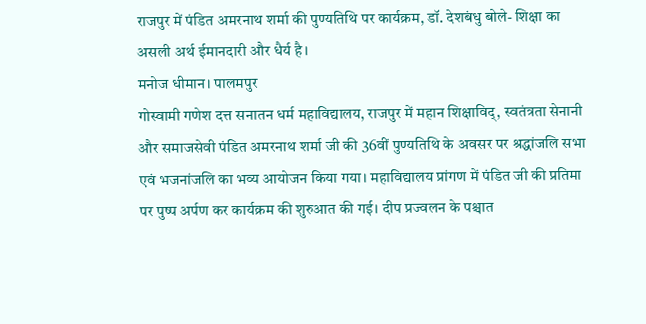राजपुर में पंडित अमरनाथ शर्मा की पुण्यतिथि पर कार्यक्रम, डॉ. देशबंधु बोले- शिक्षा का असली अर्थ ईमानदारी और धैर्य है।
मनोज धीमान। पालमपुर
गोस्वामी गणेश दत्त सनातन धर्म महाविद्यालय, राजपुर में महान शिक्षाविद्, स्वतंत्रता सेनानी और समाजसेवी पंडित अमरनाथ शर्मा जी की 36वीं पुण्यतिथि के अवसर पर श्रद्धांजलि सभा एवं भजनांजलि का भव्य आयोजन किया गया। महाविद्यालय प्रांगण में पंडित जी की प्रतिमा पर पुष्प अर्पण कर कार्यक्रम की शुरुआत की गई। दीप प्रज्वलन के पश्चात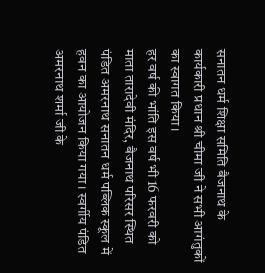सनातन धर्म शिक्षा समिति बैजनाथ के कार्यकारी प्रधान श्री चीमा जी ने सभी आगंतुकों का स्वागत किया।
हर वर्ष की भांति इस वर्ष भी 16 फरवरी को माता तारादेवी मंदिर, बैजनाथ परिसर स्थित पंडित अमरनाथ सनातन धर्म पब्लिक स्कूल में हवन का आयोजन किया गया। स्वर्गीय पंडित अमरनाथ शर्मा जी के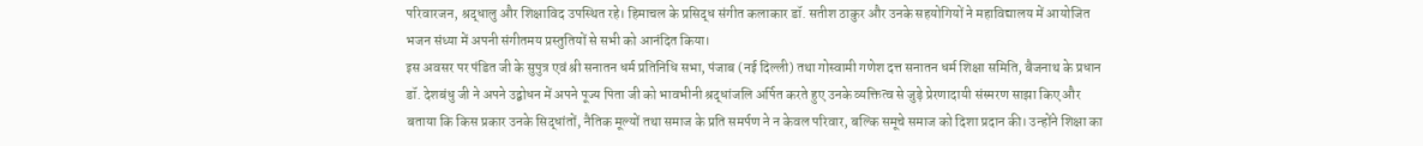परिवारजन, श्रद्धालु और शिक्षाविद उपस्थित रहे। हिमाचल के प्रसिद्ध संगीत कलाकार डॉ. सतीश ठाकुर और उनके सहयोगियों ने महाविद्यालय में आयोजित भजन संध्या में अपनी संगीतमय प्रस्तुतियों से सभी को आनंदित किया।
इस अवसर पर पंडित जी के सुपुत्र एवं श्री सनातन धर्म प्रतिनिधि सभा, पंजाब (नई दिल्ली) तथा गोस्वामी गणेश दत्त सनातन धर्म शिक्षा समिति, बैजनाथ के प्रधान डॉ. देशबंधु जी ने अपने उद्बोधन में अपने पूज्य पिता जी को भावभीनी श्रद्धांजलि अर्पित करते हुए उनके व्यक्तित्व से जुड़े प्रेरणादायी संस्मरण साझा किए और बताया कि किस प्रकार उनके सिद्धांतों, नैतिक मूल्यों तथा समाज के प्रति समर्पण ने न केवल परिवार, बल्कि समूचे समाज को दिशा प्रदान की। उन्होंने शिक्षा का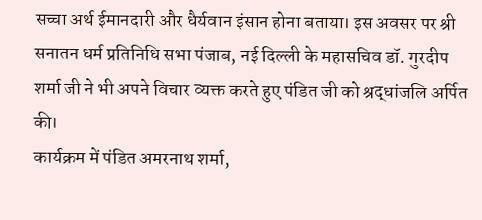सच्चा अर्थ ईमानदारी और धैर्यवान इंसान होना बताया। इस अवसर पर श्री सनातन धर्म प्रतिनिधि सभा पंजाब, नई दिल्ली के महासचिव डॉ. गुरदीप शर्मा जी ने भी अपने विचार व्यक्त करते हुए पंडित जी को श्रद्धांजलि अर्पित की।
कार्यक्रम में पंडित अमरनाथ शर्मा,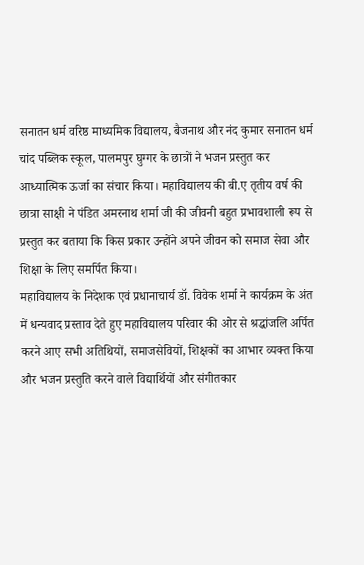सनातन धर्म वरिष्ठ माध्यमिक विद्यालय, बैजनाथ और नंद कुमार सनातन धर्म चांद पब्लिक स्कूल, पालमपुर घुग्गर के छात्रों ने भजन प्रस्तुत कर आध्यात्मिक ऊर्जा का संचार किया। महाविद्यालय की बी.ए तृतीय वर्ष की छात्रा साक्षी ने पंडित अमरनाथ शर्मा जी की जीवनी बहुत प्रभावशाली रूप से प्रस्तुत कर बताया कि किस प्रकार उन्होंने अपने जीवन को समाज सेवा और शिक्षा के लिए समर्पित किया।
महाविद्यालय के निदेशक एवं प्रधानाचार्य डॉ. विवेक शर्मा ने कार्यक्रम के अंत में धन्यवाद प्रस्ताव देते हुए महाविद्यालय परिवार की ओर से श्रद्धांजलि अर्पित करने आए सभी अतिथियों, समाजसेवियों, शिक्षकों का आभार व्यक्त किया और भजन प्रस्तुति करने वाले विद्यार्थियों और संगीतकार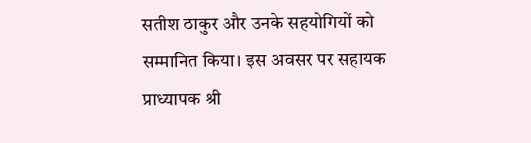सतीश ठाकुर और उनके सहयोगियों को सम्मानित किया। इस अवसर पर सहायक प्राध्यापक श्री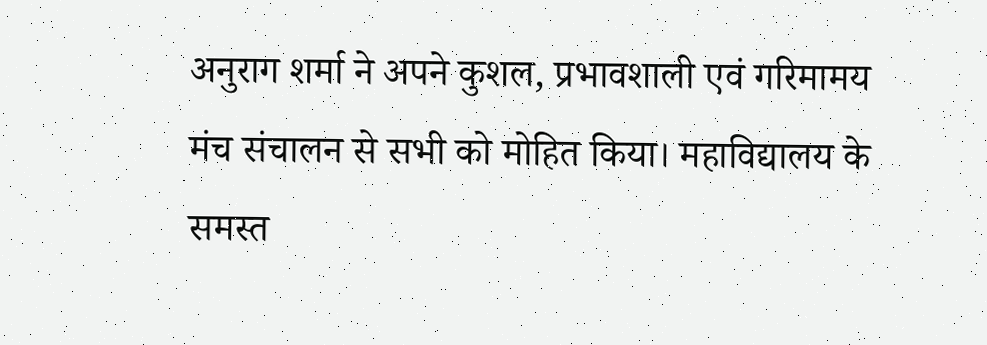अनुराग शर्मा ने अपने कुशल, प्रभावशाली एवं गरिमामय मंच संचालन से सभी को मोहित किया। महाविद्यालय के समस्त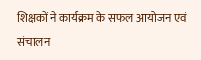शिक्षकों ने कार्यक्रम के सफल आयोजन एवं संचालन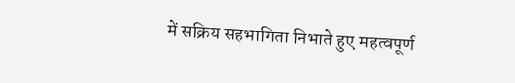में सक्रिय सहभागिता निभाते हुए महत्वपूर्ण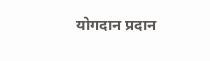योगदान प्रदान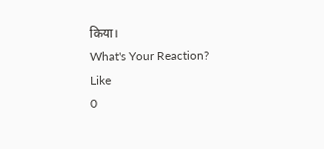किया।
What's Your Reaction?
Like
0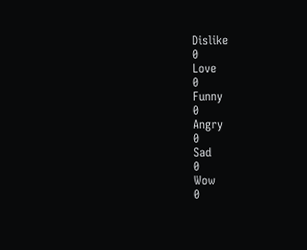Dislike
0
Love
0
Funny
0
Angry
0
Sad
0
Wow
0